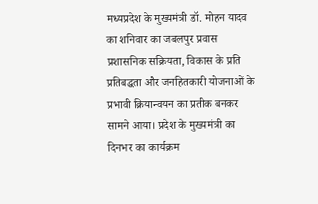मध्यप्रदेश के मुख्यमंत्री डॉ. मोहन यादव का शनिवार का जबलपुर प्रवास प्रशासनिक सक्रियता, विकास के प्रति प्रतिबद्धता और जनहितकारी योजनाओं के प्रभावी क्रियान्वयन का प्रतीक बनकर सामने आया। प्रदेश के मुख्यमंत्री का दिनभर का कार्यक्रम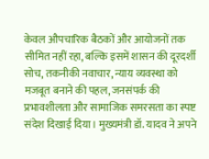केवल औपचारिक बैठकों और आयोजनों तक सीमित नहीं रहा, बल्कि इसमें शासन की दूरदर्शी सोच, तकनीकी नवाचार, न्याय व्यवस्था को मजबूत बनाने की पहल, जनसंपर्क की प्रभावशीलता और सामाजिक समरसता का स्पष्ट संदेश दिखाई दिया। मुख्यमंत्री डॉ. यादव ने अपने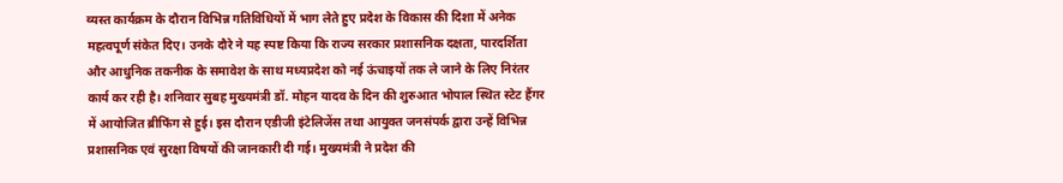व्यस्त कार्यक्रम के दौरान विभिन्न गतिविधियों में भाग लेते हुए प्रदेश के विकास की दिशा में अनेक महत्वपूर्ण संकेत दिए। उनके दौरे ने यह स्पष्ट किया कि राज्य सरकार प्रशासनिक दक्षता, पारदर्शिता और आधुनिक तकनीक के समावेश के साथ मध्यप्रदेश को नई ऊंचाइयों तक ले जाने के लिए निरंतर कार्य कर रही है। शनिवार सुबह मुख्यमंत्री डॉ. मोहन यादव के दिन की शुरुआत भोपाल स्थित स्टेट हैंगर में आयोजित ब्रीफिंग से हुई। इस दौरान एडीजी इंटेलिजेंस तथा आयुक्त जनसंपर्क द्वारा उन्हें विभिन्न प्रशासनिक एवं सुरक्षा विषयों की जानकारी दी गई। मुख्यमंत्री ने प्रदेश की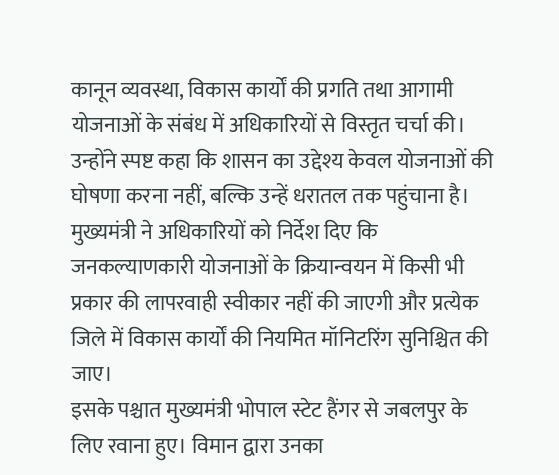कानून व्यवस्था, विकास कार्यों की प्रगति तथा आगामी योजनाओं के संबंध में अधिकारियों से विस्तृत चर्चा की। उन्होंने स्पष्ट कहा कि शासन का उद्देश्य केवल योजनाओं की घोषणा करना नहीं, बल्कि उन्हें धरातल तक पहुंचाना है। मुख्यमंत्री ने अधिकारियों को निर्देश दिए कि जनकल्याणकारी योजनाओं के क्रियान्वयन में किसी भी प्रकार की लापरवाही स्वीकार नहीं की जाएगी और प्रत्येक जिले में विकास कार्यों की नियमित मॉनिटरिंग सुनिश्चित की जाए।
इसके पश्चात मुख्यमंत्री भोपाल स्टेट हैंगर से जबलपुर के लिए रवाना हुए। विमान द्वारा उनका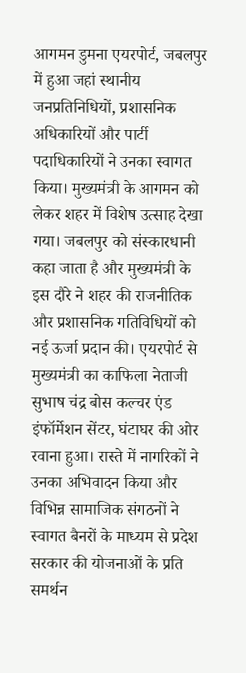आगमन डुमना एयरपोर्ट, जबलपुर में हुआ जहां स्थानीय जनप्रतिनिधियों, प्रशासनिक अधिकारियों और पार्टी पदाधिकारियों ने उनका स्वागत किया। मुख्यमंत्री के आगमन को लेकर शहर में विशेष उत्साह देखा गया। जबलपुर को संस्कारधानी कहा जाता है और मुख्यमंत्री के इस दौरे ने शहर की राजनीतिक और प्रशासनिक गतिविधियों को नई ऊर्जा प्रदान की। एयरपोर्ट से मुख्यमंत्री का काफिला नेताजी सुभाष चंद्र बोस कल्चर एंड इंफॉर्मेशन सेंटर, घंटाघर की ओर रवाना हुआ। रास्ते में नागरिकों ने उनका अभिवादन किया और विभिन्न सामाजिक संगठनों ने स्वागत बैनरों के माध्यम से प्रदेश सरकार की योजनाओं के प्रति समर्थन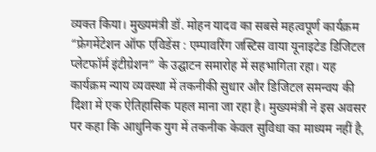व्यक्त किया। मुख्यमंत्री डॉ. मोहन यादव का सबसे महत्वपूर्ण कार्यक्रम “फ्रेगमेंटेशन ऑफ एविडेंस : एम्पावरिंग जस्टिस वाया यूनाइटेड डिजिटल प्लेटफॉर्म इंटीग्रेशन” के उद्घाटन समारोह में सहभागिता रहा। यह कार्यक्रम न्याय व्यवस्था में तकनीकी सुधार और डिजिटल समन्वय की दिशा में एक ऐतिहासिक पहल माना जा रहा है। मुख्यमंत्री ने इस अवसर पर कहा कि आधुनिक युग में तकनीक केवल सुविधा का माध्यम नहीं है,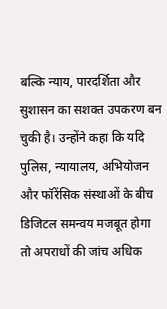बल्कि न्याय, पारदर्शिता और सुशासन का सशक्त उपकरण बन चुकी है। उन्होंने कहा कि यदि पुलिस, न्यायालय, अभियोजन और फॉरेंसिक संस्थाओं के बीच डिजिटल समन्वय मजबूत होगा तो अपराधों की जांच अधिक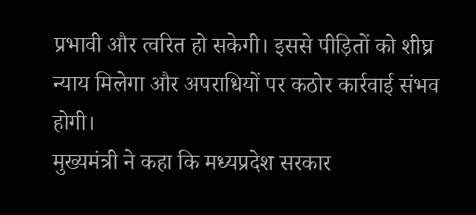प्रभावी और त्वरित हो सकेगी। इससे पीड़ितों को शीघ्र न्याय मिलेगा और अपराधियों पर कठोर कार्रवाई संभव होगी।
मुख्यमंत्री ने कहा कि मध्यप्रदेश सरकार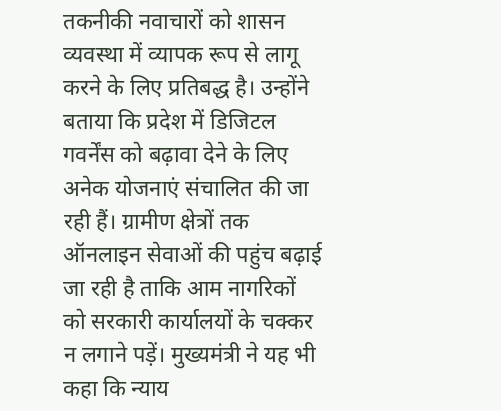तकनीकी नवाचारों को शासन व्यवस्था में व्यापक रूप से लागू करने के लिए प्रतिबद्ध है। उन्होंने बताया कि प्रदेश में डिजिटल गवर्नेंस को बढ़ावा देने के लिए अनेक योजनाएं संचालित की जा रही हैं। ग्रामीण क्षेत्रों तक ऑनलाइन सेवाओं की पहुंच बढ़ाई जा रही है ताकि आम नागरिकों को सरकारी कार्यालयों के चक्कर न लगाने पड़ें। मुख्यमंत्री ने यह भी कहा कि न्याय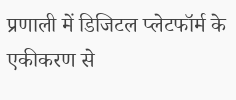प्रणाली में डिजिटल प्लेटफॉर्म के एकीकरण से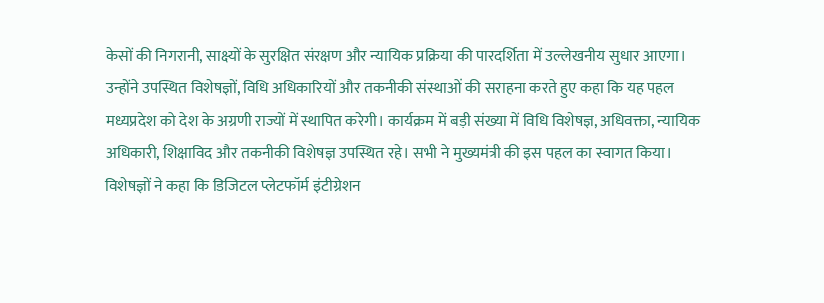केसों की निगरानी, साक्ष्यों के सुरक्षित संरक्षण और न्यायिक प्रक्रिया की पारदर्शिता में उल्लेखनीय सुधार आएगा। उन्होंने उपस्थित विशेषज्ञों, विधि अधिकारियों और तकनीकी संस्थाओं की सराहना करते हुए कहा कि यह पहल मध्यप्रदेश को देश के अग्रणी राज्यों में स्थापित करेगी। कार्यक्रम में बड़ी संख्या में विधि विशेषज्ञ, अधिवक्ता, न्यायिक अधिकारी, शिक्षाविद और तकनीकी विशेषज्ञ उपस्थित रहे। सभी ने मुख्यमंत्री की इस पहल का स्वागत किया। विशेषज्ञों ने कहा कि डिजिटल प्लेटफॉर्म इंटीग्रेशन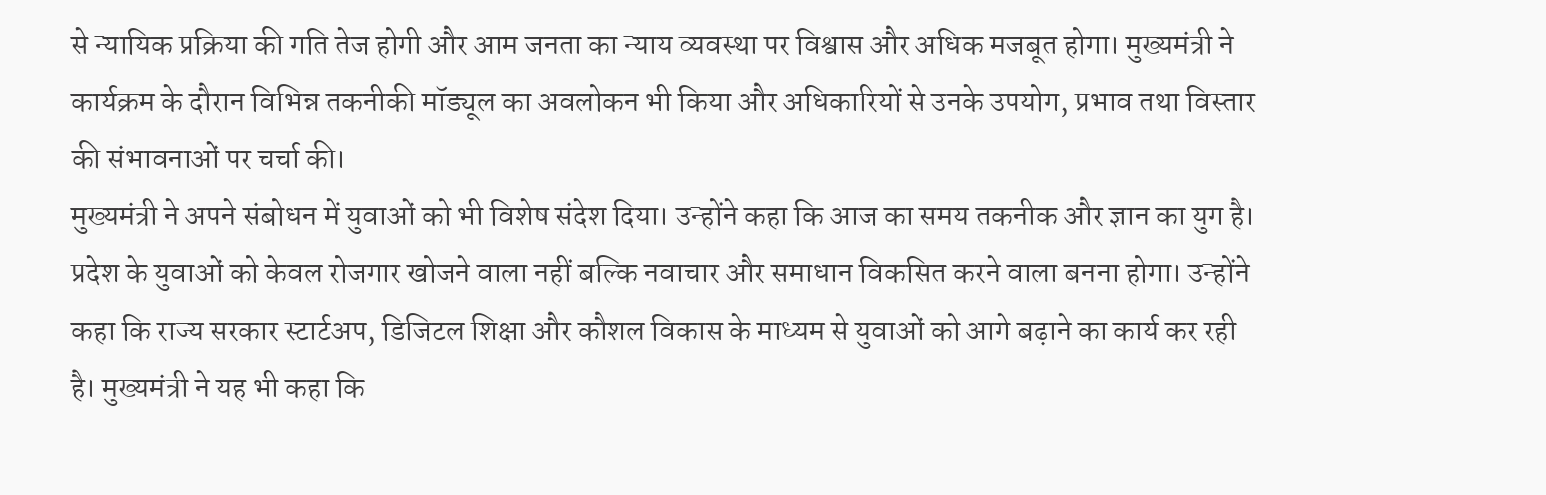से न्यायिक प्रक्रिया की गति तेज होगी और आम जनता का न्याय व्यवस्था पर विश्वास और अधिक मजबूत होगा। मुख्यमंत्री ने कार्यक्रम के दौरान विभिन्न तकनीकी मॉड्यूल का अवलोकन भी किया और अधिकारियों से उनके उपयोग, प्रभाव तथा विस्तार की संभावनाओं पर चर्चा की।
मुख्यमंत्री ने अपने संबोधन में युवाओं को भी विशेष संदेश दिया। उन्होंने कहा कि आज का समय तकनीक और ज्ञान का युग है। प्रदेश के युवाओं को केवल रोजगार खोजने वाला नहीं बल्कि नवाचार और समाधान विकसित करने वाला बनना होगा। उन्होंने कहा कि राज्य सरकार स्टार्टअप, डिजिटल शिक्षा और कौशल विकास के माध्यम से युवाओं को आगे बढ़ाने का कार्य कर रही है। मुख्यमंत्री ने यह भी कहा कि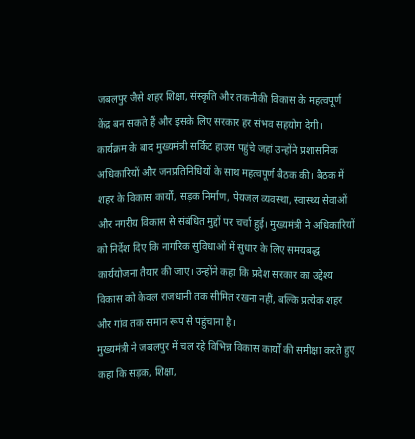जबलपुर जैसे शहर शिक्षा, संस्कृति और तकनीकी विकास के महत्वपूर्ण केंद्र बन सकते हैं और इसके लिए सरकार हर संभव सहयोग देगी। कार्यक्रम के बाद मुख्यमंत्री सर्किट हाउस पहुंचे जहां उन्होंने प्रशासनिक अधिकारियों और जनप्रतिनिधियों के साथ महत्वपूर्ण बैठक की। बैठक में शहर के विकास कार्यों, सड़क निर्माण, पेयजल व्यवस्था, स्वास्थ्य सेवाओं और नगरीय विकास से संबंधित मुद्दों पर चर्चा हुई। मुख्यमंत्री ने अधिकारियों को निर्देश दिए कि नागरिक सुविधाओं में सुधार के लिए समयबद्ध कार्ययोजना तैयार की जाए। उन्होंने कहा कि प्रदेश सरकार का उद्देश्य विकास को केवल राजधानी तक सीमित रखना नहीं, बल्कि प्रत्येक शहर और गांव तक समान रूप से पहुंचाना है।
मुख्यमंत्री ने जबलपुर में चल रहे विभिन्न विकास कार्यों की समीक्षा करते हुए कहा कि सड़क, शिक्षा,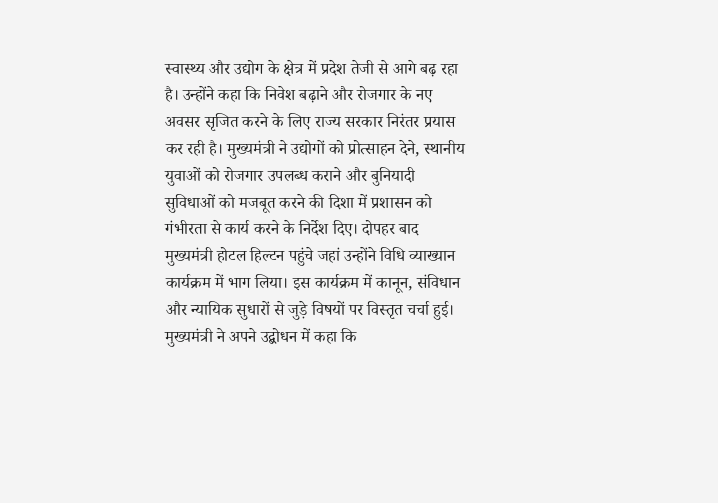स्वास्थ्य और उद्योग के क्षेत्र में प्रदेश तेजी से आगे बढ़ रहा है। उन्होंने कहा कि निवेश बढ़ाने और रोजगार के नए अवसर सृजित करने के लिए राज्य सरकार निरंतर प्रयास कर रही है। मुख्यमंत्री ने उद्योगों को प्रोत्साहन देने, स्थानीय युवाओं को रोजगार उपलब्ध कराने और बुनियादी सुविधाओं को मजबूत करने की दिशा में प्रशासन को गंभीरता से कार्य करने के निर्देश दिए। दोपहर बाद मुख्यमंत्री होटल हिल्टन पहुंचे जहां उन्होंने विधि व्याख्यान कार्यक्रम में भाग लिया। इस कार्यक्रम में कानून, संविधान और न्यायिक सुधारों से जुड़े विषयों पर विस्तृत चर्चा हुई। मुख्यमंत्री ने अपने उद्बोधन में कहा कि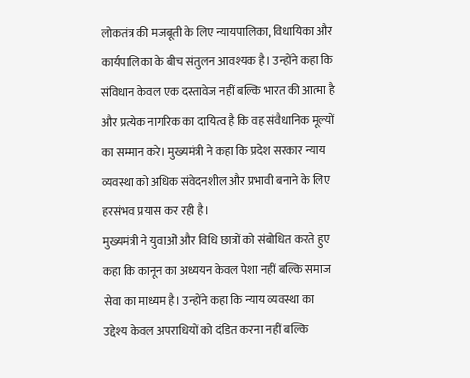लोकतंत्र की मजबूती के लिए न्यायपालिका, विधायिका और कार्यपालिका के बीच संतुलन आवश्यक है। उन्होंने कहा कि संविधान केवल एक दस्तावेज नहीं बल्कि भारत की आत्मा है और प्रत्येक नागरिक का दायित्व है कि वह संवैधानिक मूल्यों का सम्मान करे। मुख्यमंत्री ने कहा कि प्रदेश सरकार न्याय व्यवस्था को अधिक संवेदनशील और प्रभावी बनाने के लिए हरसंभव प्रयास कर रही है।
मुख्यमंत्री ने युवाओं और विधि छात्रों को संबोधित करते हुए कहा कि कानून का अध्ययन केवल पेशा नहीं बल्कि समाज सेवा का माध्यम है। उन्होंने कहा कि न्याय व्यवस्था का उद्देश्य केवल अपराधियों को दंडित करना नहीं बल्कि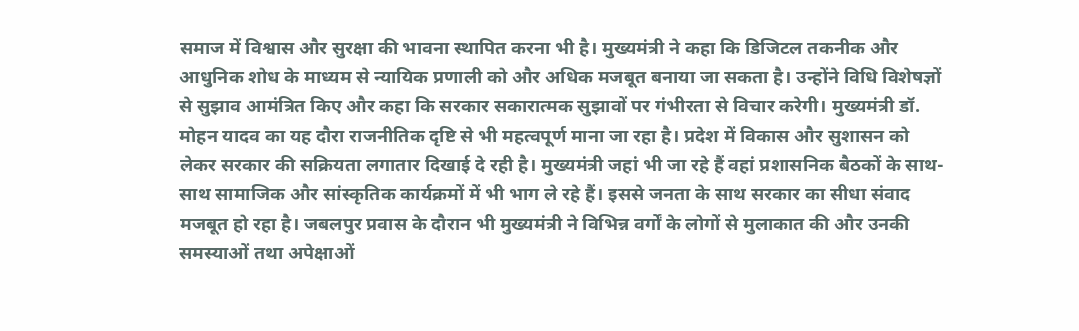समाज में विश्वास और सुरक्षा की भावना स्थापित करना भी है। मुख्यमंत्री ने कहा कि डिजिटल तकनीक और आधुनिक शोध के माध्यम से न्यायिक प्रणाली को और अधिक मजबूत बनाया जा सकता है। उन्होंने विधि विशेषज्ञों से सुझाव आमंत्रित किए और कहा कि सरकार सकारात्मक सुझावों पर गंभीरता से विचार करेगी। मुख्यमंत्री डॉ. मोहन यादव का यह दौरा राजनीतिक दृष्टि से भी महत्वपूर्ण माना जा रहा है। प्रदेश में विकास और सुशासन को लेकर सरकार की सक्रियता लगातार दिखाई दे रही है। मुख्यमंत्री जहां भी जा रहे हैं वहां प्रशासनिक बैठकों के साथ-साथ सामाजिक और सांस्कृतिक कार्यक्रमों में भी भाग ले रहे हैं। इससे जनता के साथ सरकार का सीधा संवाद मजबूत हो रहा है। जबलपुर प्रवास के दौरान भी मुख्यमंत्री ने विभिन्न वर्गों के लोगों से मुलाकात की और उनकी समस्याओं तथा अपेक्षाओं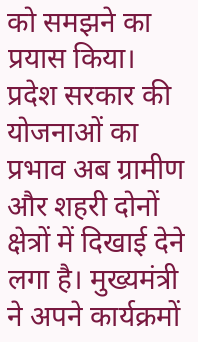को समझने का प्रयास किया।
प्रदेश सरकार की योजनाओं का प्रभाव अब ग्रामीण और शहरी दोनों क्षेत्रों में दिखाई देने लगा है। मुख्यमंत्री ने अपने कार्यक्रमों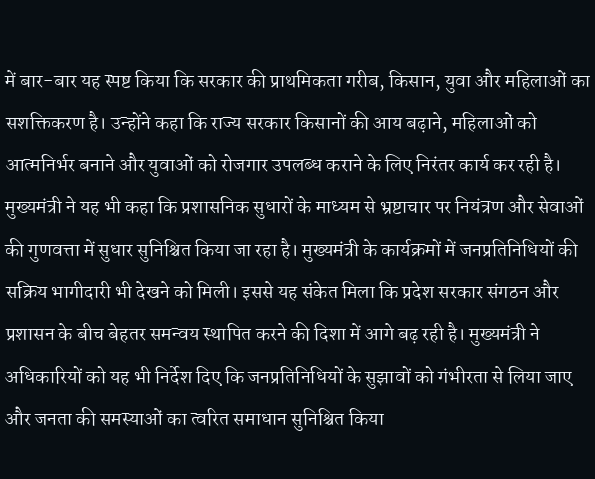में बार-बार यह स्पष्ट किया कि सरकार की प्राथमिकता गरीब, किसान, युवा और महिलाओं का सशक्तिकरण है। उन्होंने कहा कि राज्य सरकार किसानों की आय बढ़ाने, महिलाओं को आत्मनिर्भर बनाने और युवाओं को रोजगार उपलब्ध कराने के लिए निरंतर कार्य कर रही है। मुख्यमंत्री ने यह भी कहा कि प्रशासनिक सुधारों के माध्यम से भ्रष्टाचार पर नियंत्रण और सेवाओं की गुणवत्ता में सुधार सुनिश्चित किया जा रहा है। मुख्यमंत्री के कार्यक्रमों में जनप्रतिनिधियों की सक्रिय भागीदारी भी देखने को मिली। इससे यह संकेत मिला कि प्रदेश सरकार संगठन और प्रशासन के बीच बेहतर समन्वय स्थापित करने की दिशा में आगे बढ़ रही है। मुख्यमंत्री ने अधिकारियों को यह भी निर्देश दिए कि जनप्रतिनिधियों के सुझावों को गंभीरता से लिया जाए और जनता की समस्याओं का त्वरित समाधान सुनिश्चित किया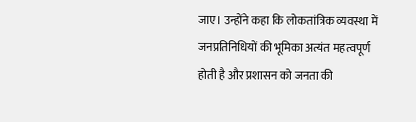जाए। उन्होंने कहा कि लोकतांत्रिक व्यवस्था में जनप्रतिनिधियों की भूमिका अत्यंत महत्वपूर्ण होती है और प्रशासन को जनता की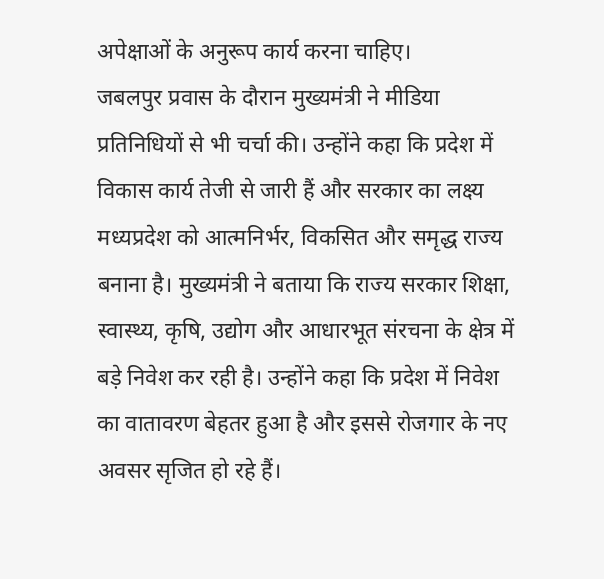अपेक्षाओं के अनुरूप कार्य करना चाहिए।
जबलपुर प्रवास के दौरान मुख्यमंत्री ने मीडिया प्रतिनिधियों से भी चर्चा की। उन्होंने कहा कि प्रदेश में विकास कार्य तेजी से जारी हैं और सरकार का लक्ष्य मध्यप्रदेश को आत्मनिर्भर, विकसित और समृद्ध राज्य बनाना है। मुख्यमंत्री ने बताया कि राज्य सरकार शिक्षा, स्वास्थ्य, कृषि, उद्योग और आधारभूत संरचना के क्षेत्र में बड़े निवेश कर रही है। उन्होंने कहा कि प्रदेश में निवेश का वातावरण बेहतर हुआ है और इससे रोजगार के नए अवसर सृजित हो रहे हैं।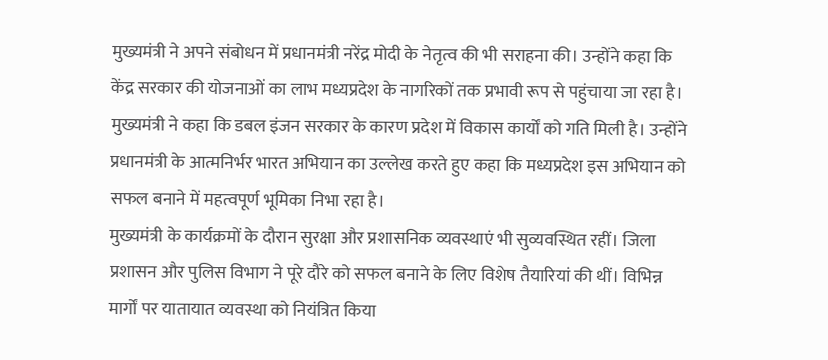मुख्यमंत्री ने अपने संबोधन में प्रधानमंत्री नरेंद्र मोदी के नेतृत्व की भी सराहना की। उन्होंने कहा कि केंद्र सरकार की योजनाओं का लाभ मध्यप्रदेश के नागरिकों तक प्रभावी रूप से पहुंचाया जा रहा है। मुख्यमंत्री ने कहा कि डबल इंजन सरकार के कारण प्रदेश में विकास कार्यों को गति मिली है। उन्होंने प्रधानमंत्री के आत्मनिर्भर भारत अभियान का उल्लेख करते हुए कहा कि मध्यप्रदेश इस अभियान को सफल बनाने में महत्वपूर्ण भूमिका निभा रहा है।
मुख्यमंत्री के कार्यक्रमों के दौरान सुरक्षा और प्रशासनिक व्यवस्थाएं भी सुव्यवस्थित रहीं। जिला प्रशासन और पुलिस विभाग ने पूरे दौरे को सफल बनाने के लिए विशेष तैयारियां की थीं। विभिन्न मार्गों पर यातायात व्यवस्था को नियंत्रित किया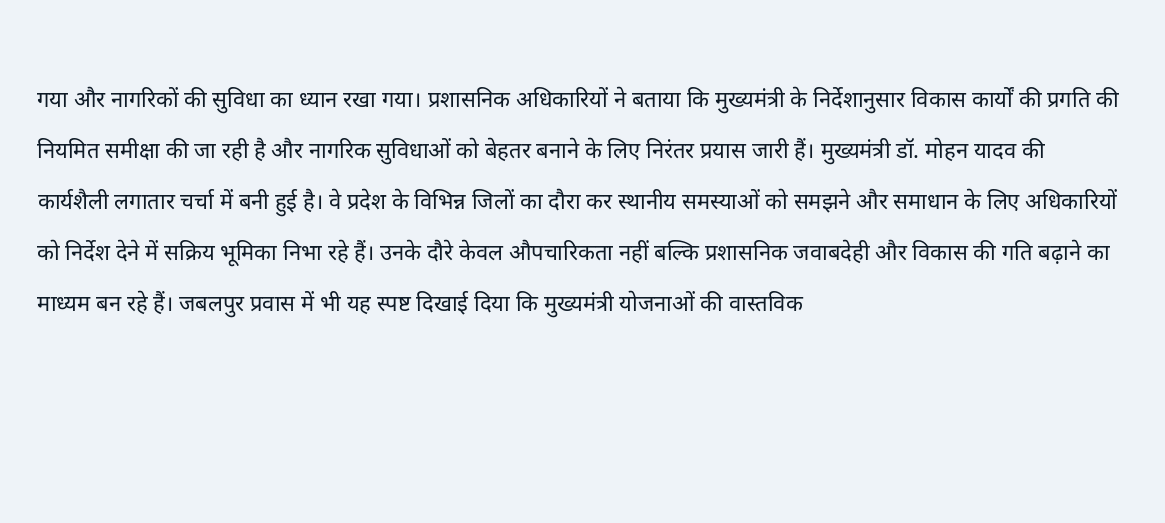गया और नागरिकों की सुविधा का ध्यान रखा गया। प्रशासनिक अधिकारियों ने बताया कि मुख्यमंत्री के निर्देशानुसार विकास कार्यों की प्रगति की नियमित समीक्षा की जा रही है और नागरिक सुविधाओं को बेहतर बनाने के लिए निरंतर प्रयास जारी हैं। मुख्यमंत्री डॉ. मोहन यादव की कार्यशैली लगातार चर्चा में बनी हुई है। वे प्रदेश के विभिन्न जिलों का दौरा कर स्थानीय समस्याओं को समझने और समाधान के लिए अधिकारियों को निर्देश देने में सक्रिय भूमिका निभा रहे हैं। उनके दौरे केवल औपचारिकता नहीं बल्कि प्रशासनिक जवाबदेही और विकास की गति बढ़ाने का माध्यम बन रहे हैं। जबलपुर प्रवास में भी यह स्पष्ट दिखाई दिया कि मुख्यमंत्री योजनाओं की वास्तविक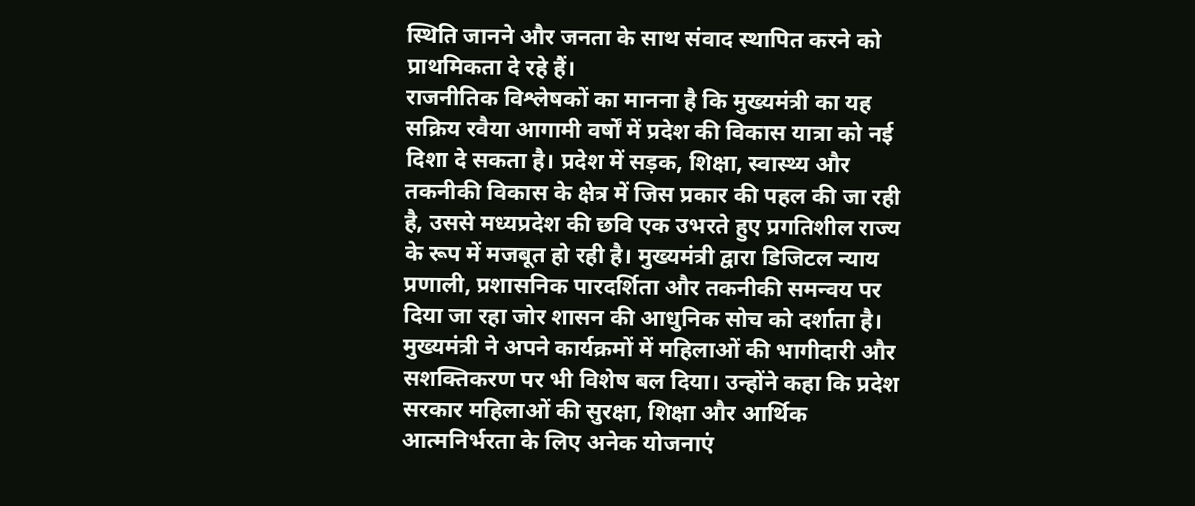स्थिति जानने और जनता के साथ संवाद स्थापित करने को प्राथमिकता दे रहे हैं।
राजनीतिक विश्लेषकों का मानना है कि मुख्यमंत्री का यह सक्रिय रवैया आगामी वर्षों में प्रदेश की विकास यात्रा को नई दिशा दे सकता है। प्रदेश में सड़क, शिक्षा, स्वास्थ्य और तकनीकी विकास के क्षेत्र में जिस प्रकार की पहल की जा रही है, उससे मध्यप्रदेश की छवि एक उभरते हुए प्रगतिशील राज्य के रूप में मजबूत हो रही है। मुख्यमंत्री द्वारा डिजिटल न्याय प्रणाली, प्रशासनिक पारदर्शिता और तकनीकी समन्वय पर दिया जा रहा जोर शासन की आधुनिक सोच को दर्शाता है। मुख्यमंत्री ने अपने कार्यक्रमों में महिलाओं की भागीदारी और सशक्तिकरण पर भी विशेष बल दिया। उन्होंने कहा कि प्रदेश सरकार महिलाओं की सुरक्षा, शिक्षा और आर्थिक आत्मनिर्भरता के लिए अनेक योजनाएं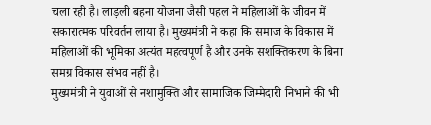चला रही है। लाड़ली बहना योजना जैसी पहल ने महिलाओं के जीवन में सकारात्मक परिवर्तन लाया है। मुख्यमंत्री ने कहा कि समाज के विकास में महिलाओं की भूमिका अत्यंत महत्वपूर्ण है और उनके सशक्तिकरण के बिना समग्र विकास संभव नहीं है।
मुख्यमंत्री ने युवाओं से नशामुक्ति और सामाजिक जिम्मेदारी निभाने की भी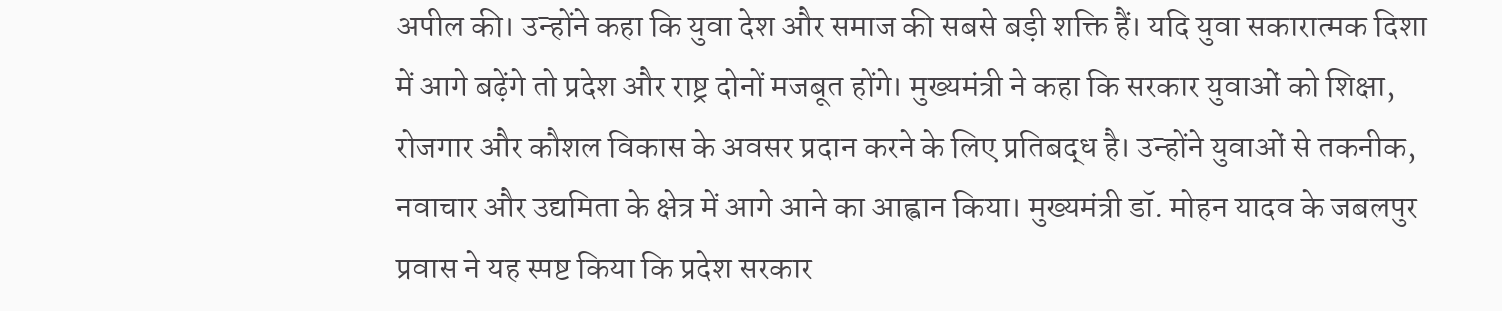अपील की। उन्होंने कहा कि युवा देश और समाज की सबसे बड़ी शक्ति हैं। यदि युवा सकारात्मक दिशा में आगे बढ़ेंगे तो प्रदेश और राष्ट्र दोनों मजबूत होंगे। मुख्यमंत्री ने कहा कि सरकार युवाओं को शिक्षा, रोजगार और कौशल विकास के अवसर प्रदान करने के लिए प्रतिबद्ध है। उन्होंने युवाओं से तकनीक, नवाचार और उद्यमिता के क्षेत्र में आगे आने का आह्वान किया। मुख्यमंत्री डॉ. मोहन यादव के जबलपुर प्रवास ने यह स्पष्ट किया कि प्रदेश सरकार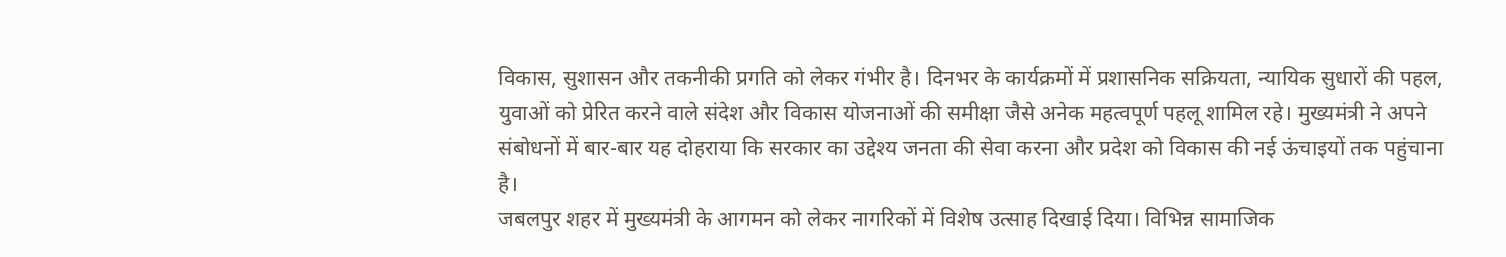विकास, सुशासन और तकनीकी प्रगति को लेकर गंभीर है। दिनभर के कार्यक्रमों में प्रशासनिक सक्रियता, न्यायिक सुधारों की पहल, युवाओं को प्रेरित करने वाले संदेश और विकास योजनाओं की समीक्षा जैसे अनेक महत्वपूर्ण पहलू शामिल रहे। मुख्यमंत्री ने अपने संबोधनों में बार-बार यह दोहराया कि सरकार का उद्देश्य जनता की सेवा करना और प्रदेश को विकास की नई ऊंचाइयों तक पहुंचाना है।
जबलपुर शहर में मुख्यमंत्री के आगमन को लेकर नागरिकों में विशेष उत्साह दिखाई दिया। विभिन्न सामाजिक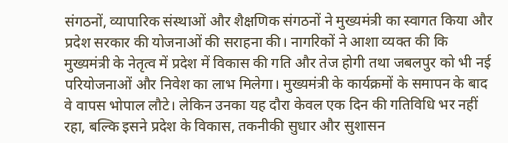संगठनों, व्यापारिक संस्थाओं और शैक्षणिक संगठनों ने मुख्यमंत्री का स्वागत किया और प्रदेश सरकार की योजनाओं की सराहना की। नागरिकों ने आशा व्यक्त की कि मुख्यमंत्री के नेतृत्व में प्रदेश में विकास की गति और तेज होगी तथा जबलपुर को भी नई परियोजनाओं और निवेश का लाभ मिलेगा। मुख्यमंत्री के कार्यक्रमों के समापन के बाद वे वापस भोपाल लौटे। लेकिन उनका यह दौरा केवल एक दिन की गतिविधि भर नहीं रहा, बल्कि इसने प्रदेश के विकास, तकनीकी सुधार और सुशासन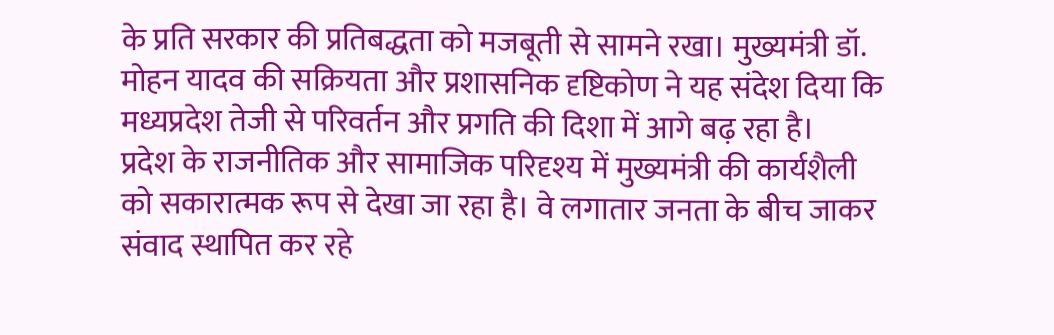के प्रति सरकार की प्रतिबद्धता को मजबूती से सामने रखा। मुख्यमंत्री डॉ. मोहन यादव की सक्रियता और प्रशासनिक दृष्टिकोण ने यह संदेश दिया कि मध्यप्रदेश तेजी से परिवर्तन और प्रगति की दिशा में आगे बढ़ रहा है।
प्रदेश के राजनीतिक और सामाजिक परिदृश्य में मुख्यमंत्री की कार्यशैली को सकारात्मक रूप से देखा जा रहा है। वे लगातार जनता के बीच जाकर संवाद स्थापित कर रहे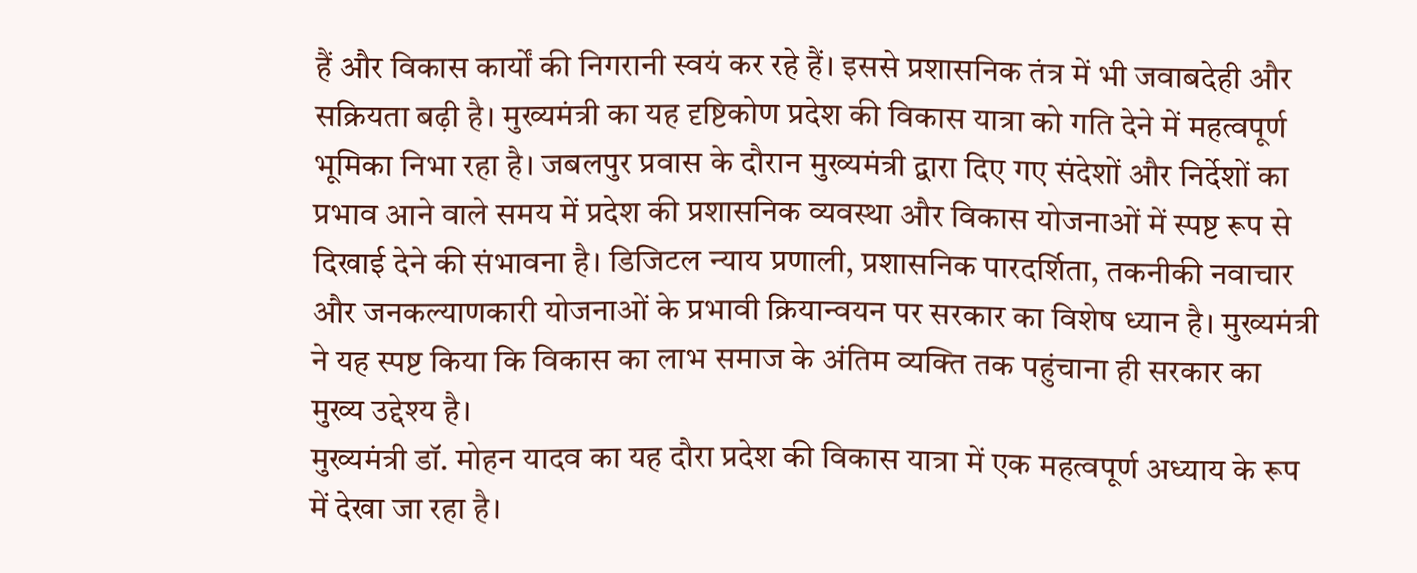हैं और विकास कार्यों की निगरानी स्वयं कर रहे हैं। इससे प्रशासनिक तंत्र में भी जवाबदेही और सक्रियता बढ़ी है। मुख्यमंत्री का यह दृष्टिकोण प्रदेश की विकास यात्रा को गति देने में महत्वपूर्ण भूमिका निभा रहा है। जबलपुर प्रवास के दौरान मुख्यमंत्री द्वारा दिए गए संदेशों और निर्देशों का प्रभाव आने वाले समय में प्रदेश की प्रशासनिक व्यवस्था और विकास योजनाओं में स्पष्ट रूप से दिखाई देने की संभावना है। डिजिटल न्याय प्रणाली, प्रशासनिक पारदर्शिता, तकनीकी नवाचार और जनकल्याणकारी योजनाओं के प्रभावी क्रियान्वयन पर सरकार का विशेष ध्यान है। मुख्यमंत्री ने यह स्पष्ट किया कि विकास का लाभ समाज के अंतिम व्यक्ति तक पहुंचाना ही सरकार का मुख्य उद्देश्य है।
मुख्यमंत्री डॉ. मोहन यादव का यह दौरा प्रदेश की विकास यात्रा में एक महत्वपूर्ण अध्याय के रूप में देखा जा रहा है।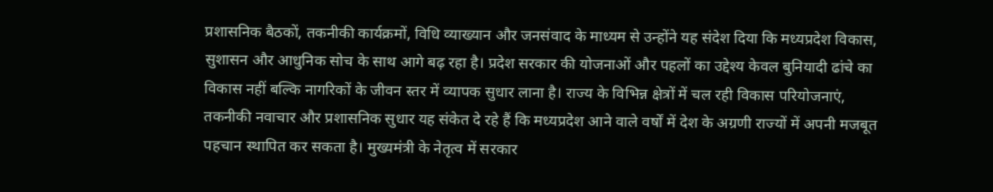प्रशासनिक बैठकों, तकनीकी कार्यक्रमों, विधि व्याख्यान और जनसंवाद के माध्यम से उन्होंने यह संदेश दिया कि मध्यप्रदेश विकास, सुशासन और आधुनिक सोच के साथ आगे बढ़ रहा है। प्रदेश सरकार की योजनाओं और पहलों का उद्देश्य केवल बुनियादी ढांचे का विकास नहीं बल्कि नागरिकों के जीवन स्तर में व्यापक सुधार लाना है। राज्य के विभिन्न क्षेत्रों में चल रही विकास परियोजनाएं, तकनीकी नवाचार और प्रशासनिक सुधार यह संकेत दे रहे हैं कि मध्यप्रदेश आने वाले वर्षों में देश के अग्रणी राज्यों में अपनी मजबूत पहचान स्थापित कर सकता है। मुख्यमंत्री के नेतृत्व में सरकार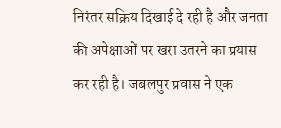निरंतर सक्रिय दिखाई दे रही है और जनता की अपेक्षाओं पर खरा उतरने का प्रयास कर रही है। जबलपुर प्रवास ने एक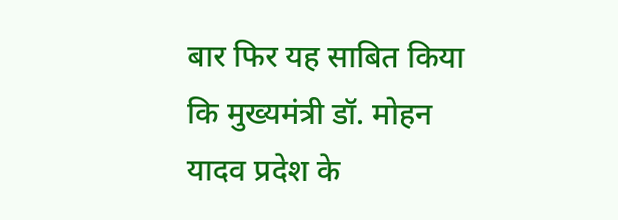बार फिर यह साबित किया कि मुख्यमंत्री डॉ. मोहन यादव प्रदेश के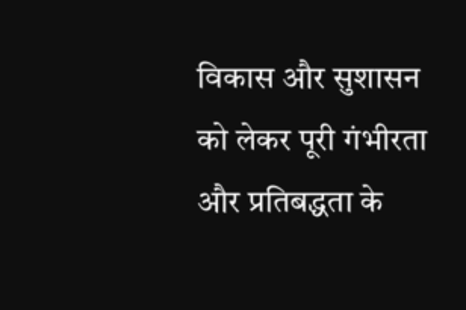विकास और सुशासन को लेकर पूरी गंभीरता और प्रतिबद्धता के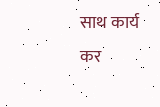साथ कार्य कर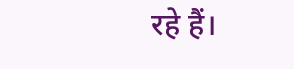रहे हैं।